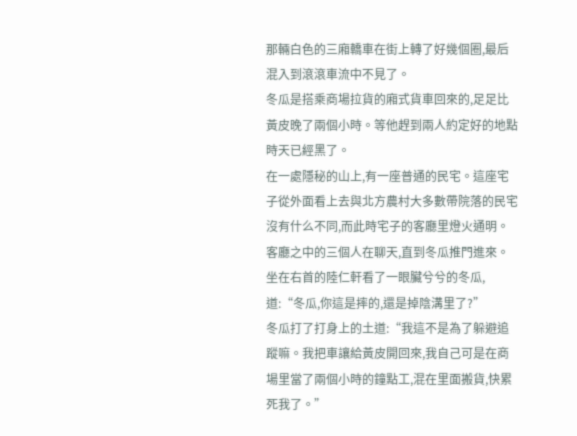那輛白色的三廂轎車在街上轉了好幾個圈,最后混入到滾滾車流中不見了。
冬瓜是搭乘商場拉貨的廂式貨車回來的,足足比黃皮晚了兩個小時。等他趕到兩人約定好的地點時天已經黑了。
在一處隱秘的山上,有一座普通的民宅。這座宅子從外面看上去與北方農村大多數帶院落的民宅沒有什么不同,而此時宅子的客廳里燈火通明。
客廳之中的三個人在聊天,直到冬瓜推門進來。
坐在右首的陸仁軒看了一眼臟兮兮的冬瓜,道:“冬瓜,你這是摔的,還是掉陰溝里了?”
冬瓜打了打身上的土道:“我這不是為了躲避追蹤嘛。我把車讓給黃皮開回來,我自己可是在商場里當了兩個小時的鐘點工,混在里面搬貨,快累死我了。”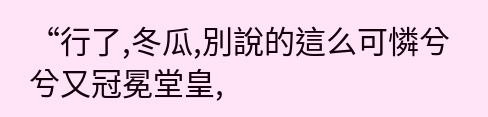“行了,冬瓜,別說的這么可憐兮兮又冠冕堂皇,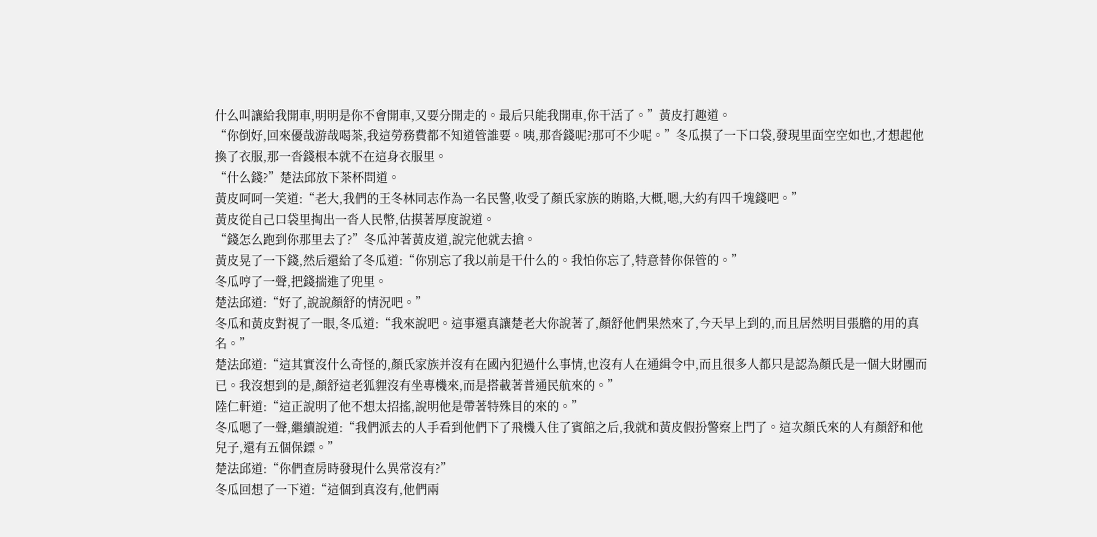什么叫讓給我開車,明明是你不會開車,又要分開走的。最后只能我開車,你干活了。”黃皮打趣道。
“你倒好,回來優哉游哉喝茶,我這勞務費都不知道管誰要。咦,那沓錢呢?那可不少呢。”冬瓜摸了一下口袋,發現里面空空如也,才想起他換了衣服,那一沓錢根本就不在這身衣服里。
“什么錢?”楚法邱放下茶杯問道。
黃皮呵呵一笑道:“老大,我們的王冬林同志作為一名民警,收受了顏氏家族的賄賂,大概,嗯,大約有四千塊錢吧。”
黃皮從自己口袋里掏出一沓人民幣,估摸著厚度說道。
“錢怎么跑到你那里去了?”冬瓜沖著黃皮道,說完他就去搶。
黃皮晃了一下錢,然后還給了冬瓜道:“你別忘了我以前是干什么的。我怕你忘了,特意替你保管的。”
冬瓜哼了一聲,把錢揣進了兜里。
楚法邱道:“好了,說說顏舒的情況吧。”
冬瓜和黃皮對視了一眼,冬瓜道:“我來說吧。這事還真讓楚老大你說著了,顏舒他們果然來了,今天早上到的,而且居然明目張膽的用的真名。”
楚法邱道:“這其實沒什么奇怪的,顏氏家族并沒有在國內犯過什么事情,也沒有人在通緝令中,而且很多人都只是認為顏氏是一個大財團而已。我沒想到的是,顏舒這老狐貍沒有坐專機來,而是搭載著普通民航來的。”
陸仁軒道:“這正說明了他不想太招搖,說明他是帶著特殊目的來的。”
冬瓜嗯了一聲,繼續說道:“我們派去的人手看到他們下了飛機入住了賓館之后,我就和黃皮假扮警察上門了。這次顏氏來的人有顏舒和他兒子,還有五個保鏢。”
楚法邱道:“你們查房時發現什么異常沒有?”
冬瓜回想了一下道:“這個到真沒有,他們兩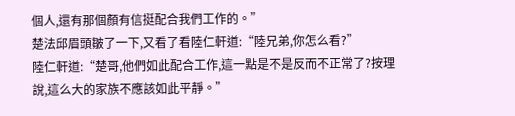個人,還有那個顏有信挺配合我們工作的。”
楚法邱眉頭皺了一下,又看了看陸仁軒道:“陸兄弟,你怎么看?”
陸仁軒道:“楚哥,他們如此配合工作,這一點是不是反而不正常了?按理說,這么大的家族不應該如此平靜。”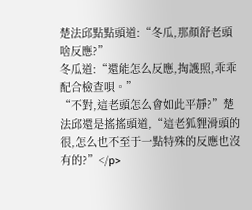楚法邱點點頭道:“冬瓜,那顏舒老頭啥反應?”
冬瓜道:“還能怎么反應,掏護照,乖乖配合檢查唄。”
“不對,這老頭怎么會如此平靜?”楚法邱還是搖搖頭道,“這老狐貍滑頭的很,怎么也不至于一點特殊的反應也沒有的?”</p>